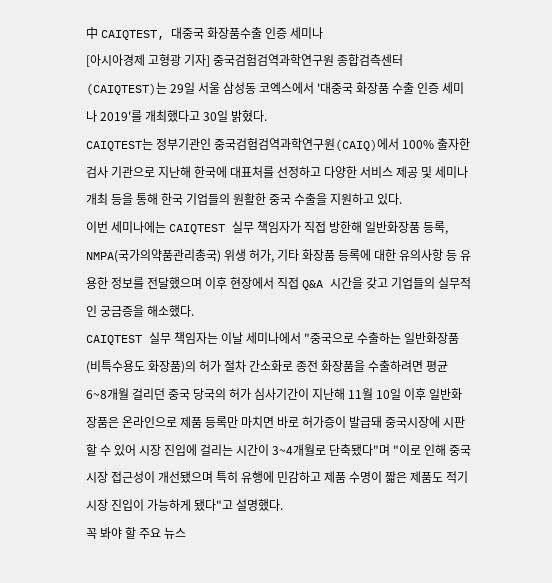中 CAIQTEST, 대중국 화장품수출 인증 세미나
[아시아경제 고형광 기자] 중국검험검역과학연구원 종합검측센터(CAIQTEST)는 29일 서울 삼성동 코엑스에서 '대중국 화장품 수출 인증 세미나 2019'를 개최했다고 30일 밝혔다.
CAIQTEST는 정부기관인 중국검험검역과학연구원(CAIQ)에서 100% 출자한 검사 기관으로 지난해 한국에 대표처를 선정하고 다양한 서비스 제공 및 세미나 개최 등을 통해 한국 기업들의 원활한 중국 수출을 지원하고 있다.
이번 세미나에는 CAIQTEST 실무 책임자가 직접 방한해 일반화장품 등록, NMPA(국가의약품관리총국) 위생 허가, 기타 화장품 등록에 대한 유의사항 등 유용한 정보를 전달했으며 이후 현장에서 직접 Q&A 시간을 갖고 기업들의 실무적인 궁금증을 해소했다.
CAIQTEST 실무 책임자는 이날 세미나에서 "중국으로 수출하는 일반화장품(비특수용도 화장품)의 허가 절차 간소화로 종전 화장품을 수출하려면 평균 6~8개월 걸리던 중국 당국의 허가 심사기간이 지난해 11월 10일 이후 일반화장품은 온라인으로 제품 등록만 마치면 바로 허가증이 발급돼 중국시장에 시판할 수 있어 시장 진입에 걸리는 시간이 3~4개월로 단축됐다"며 "이로 인해 중국 시장 접근성이 개선됐으며 특히 유행에 민감하고 제품 수명이 짧은 제품도 적기 시장 진입이 가능하게 됐다"고 설명했다.
꼭 봐야 할 주요 뉴스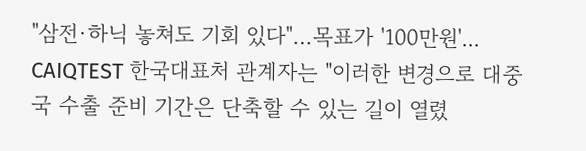"삼전·하닉 놓쳐도 기회 있다"…목표가 '100만원'...
CAIQTEST 한국대표처 관계자는 "이러한 변경으로 대중국 수출 준비 기간은 단축할 수 있는 길이 열렸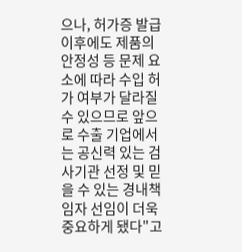으나, 허가증 발급 이후에도 제품의 안정성 등 문제 요소에 따라 수입 허가 여부가 달라질 수 있으므로 앞으로 수출 기업에서는 공신력 있는 검사기관 선정 및 믿을 수 있는 경내책임자 선임이 더욱 중요하게 됐다"고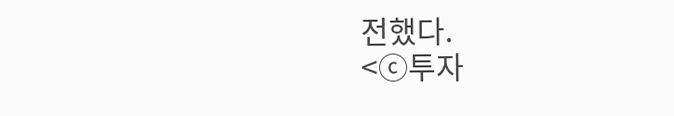전했다.
<ⓒ투자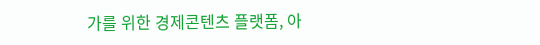가를 위한 경제콘텐츠 플랫폼, 아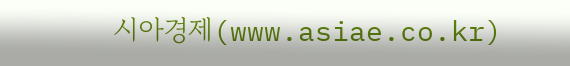시아경제(www.asiae.co.kr)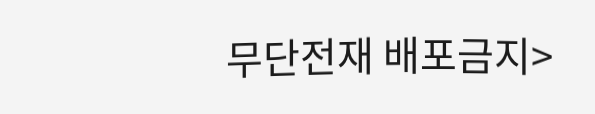무단전재 배포금지>